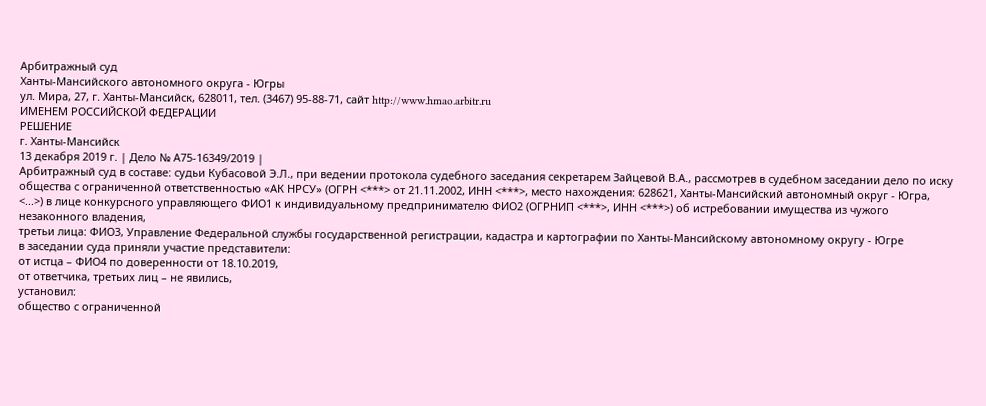Арбитражный суд
Ханты-Мансийского автономного округа - Югры
ул. Мира, 27, г. Ханты-Мансийск, 628011, тел. (3467) 95-88-71, сайт http://www.hmao.arbitr.ru
ИМЕНЕМ РОССИЙСКОЙ ФЕДЕРАЦИИ
РЕШЕНИЕ
г. Ханты-Мансийск
13 декабря 2019 г. | Дело № А75-16349/2019 |
Арбитражный суд в составе: судьи Кубасовой Э.Л., при ведении протокола судебного заседания секретарем Зайцевой В.А., рассмотрев в судебном заседании дело по иску общества с ограниченной ответственностью «АК НРСУ» (ОГРН <***> от 21.11.2002, ИНН <***>, место нахождения: 628621, Ханты-Мансийский автономный округ - Югра, <...>) в лице конкурсного управляющего ФИО1 к индивидуальному предпринимателю ФИО2 (ОГРНИП <***>, ИНН <***>) об истребовании имущества из чужого незаконного владения,
третьи лица: ФИО3, Управление Федеральной службы государственной регистрации, кадастра и картографии по Ханты-Мансийскому автономному округу - Югре
в заседании суда приняли участие представители:
от истца – ФИО4 по доверенности от 18.10.2019,
от ответчика, третьих лиц – не явились,
установил:
общество с ограниченной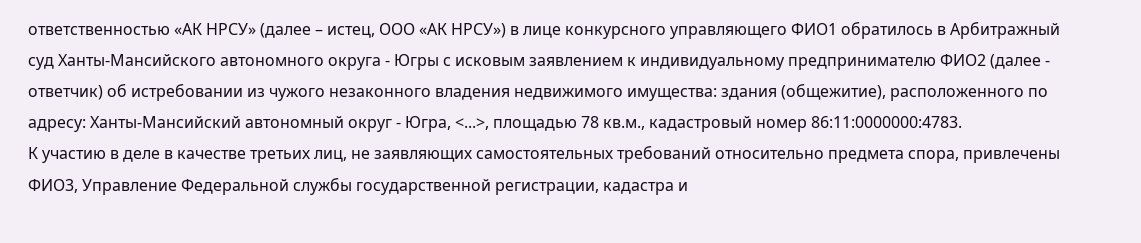ответственностью «АК НРСУ» (далее – истец, ООО «АК НРСУ») в лице конкурсного управляющего ФИО1 обратилось в Арбитражный суд Ханты-Мансийского автономного округа - Югры с исковым заявлением к индивидуальному предпринимателю ФИО2 (далее - ответчик) об истребовании из чужого незаконного владения недвижимого имущества: здания (общежитие), расположенного по адресу: Ханты-Мансийский автономный округ - Югра, <...>, площадью 78 кв.м., кадастровый номер 86:11:0000000:4783.
К участию в деле в качестве третьих лиц, не заявляющих самостоятельных требований относительно предмета спора, привлечены ФИО3, Управление Федеральной службы государственной регистрации, кадастра и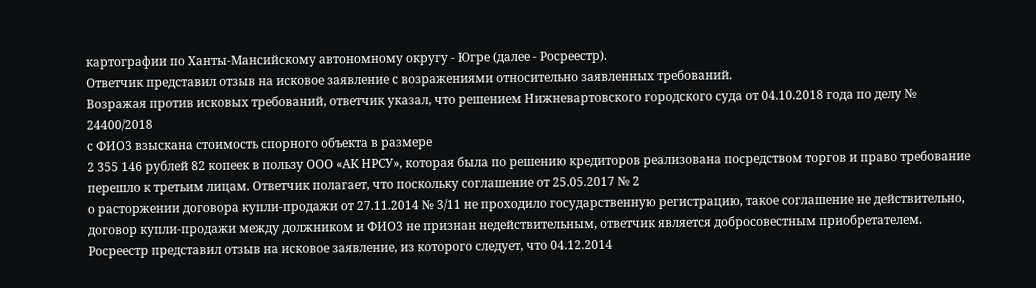картографии по Ханты-Мансийскому автономному округу - Югре (далее - Росреестр).
Ответчик представил отзыв на исковое заявление с возражениями относительно заявленных требований.
Возражая против исковых требований, ответчик указал, что решением Нижневартовского городского суда от 04.10.2018 года по делу № 24400/2018
с ФИО3 взыскана стоимость спорного объекта в размере
2 355 146 рублей 82 копеек в пользу ООО «АК НРСУ», которая была по решению кредиторов реализована посредством торгов и право требование перешло к третьим лицам. Ответчик полагает, что поскольку соглашение от 25.05.2017 № 2
о расторжении договора купли-продажи от 27.11.2014 № 3/11 не проходило государственную регистрацию, такое соглашение не действительно, договор купли-продажи между должником и ФИО3 не признан недействительным, ответчик является добросовестным приобретателем.
Росреестр представил отзыв на исковое заявление, из которого следует, что 04.12.2014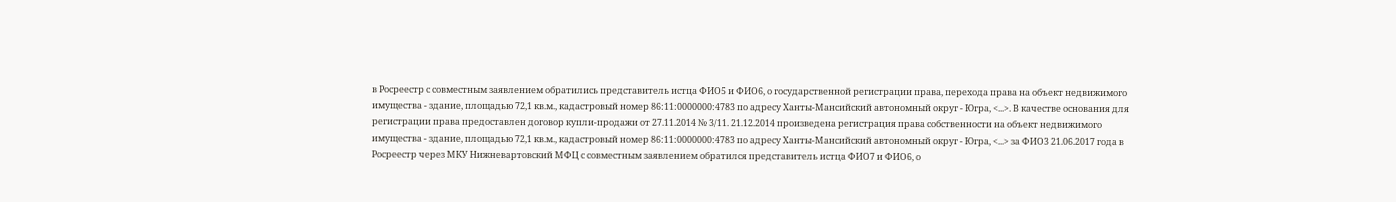в Росреестр с совместным заявлением обратились представитель истца ФИО5 и ФИО6, о государственной регистрации права, перехода права на объект недвижимого имущества - здание, площадью 72,1 кв.м., кадастровый номер 86:11:0000000:4783 по адресу Ханты-Мансийский автономный округ - Югра, <...>. В качестве основания для регистрации права предоставлен договор купли-продажи от 27.11.2014 № 3/11. 21.12.2014 произведена регистрация права собственности на объект недвижимого имущества - здание, площадью 72,1 кв.м., кадастровый номер 86:11:0000000:4783 по адресу Ханты-Мансийский автономный округ - Югра, <...> за ФИО3 21.06.2017 года в Росреестр через МКУ Нижневартовский МФЦ с совместным заявлением обратился представитель истца ФИО7 и ФИО6, о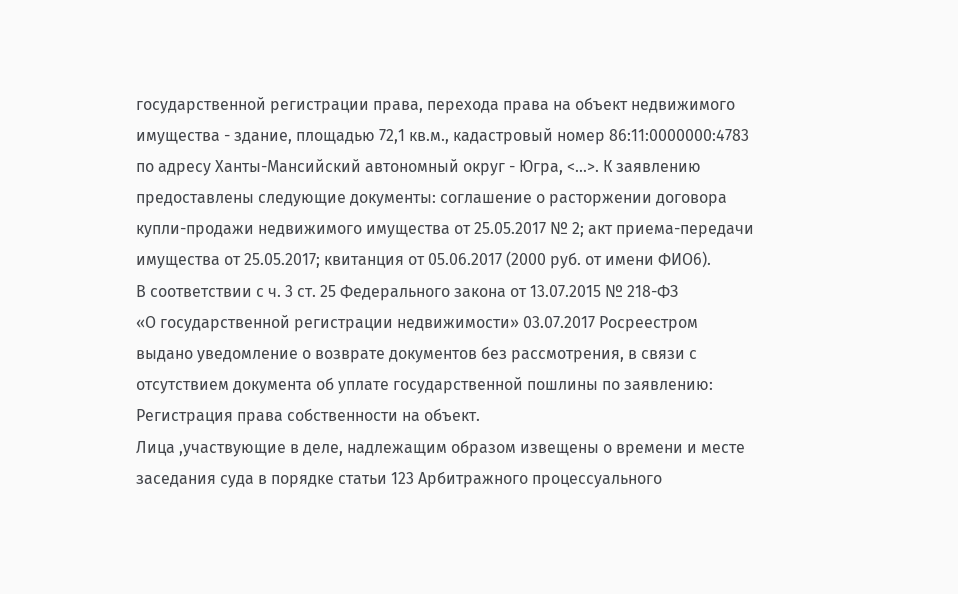государственной регистрации права, перехода права на объект недвижимого имущества - здание, площадью 72,1 кв.м., кадастровый номер 86:11:0000000:4783 по адресу Ханты-Мансийский автономный округ - Югра, <...>. К заявлению предоставлены следующие документы: соглашение о расторжении договора купли-продажи недвижимого имущества от 25.05.2017 № 2; акт приема-передачи имущества от 25.05.2017; квитанция от 05.06.2017 (2000 руб. от имени ФИО6).
В соответствии с ч. 3 ст. 25 Федерального закона от 13.07.2015 № 218-ФЗ
«О государственной регистрации недвижимости» 03.07.2017 Росреестром выдано уведомление о возврате документов без рассмотрения, в связи с отсутствием документа об уплате государственной пошлины по заявлению: Регистрация права собственности на объект.
Лица ,участвующие в деле, надлежащим образом извещены о времени и месте заседания суда в порядке статьи 123 Арбитражного процессуального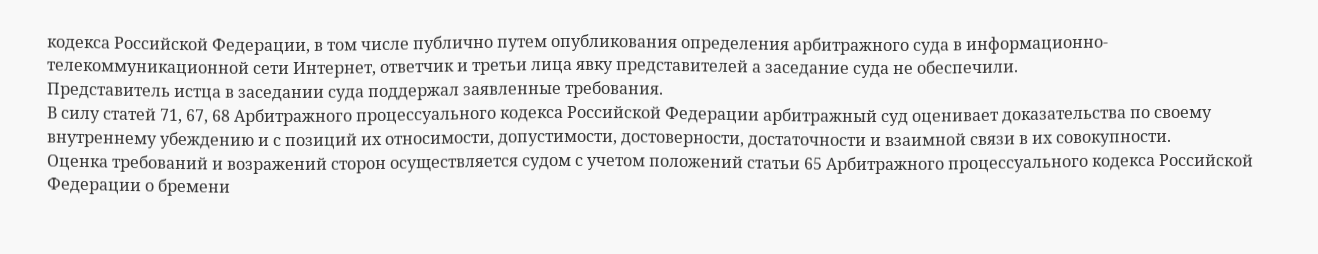кодекса Российской Федерации, в том числе публично путем опубликования определения арбитражного суда в информационно-телекоммуникационной сети Интернет, ответчик и третьи лица явку представителей а заседание суда не обеспечили.
Представитель истца в заседании суда поддержал заявленные требования.
В силу статей 71, 67, 68 Арбитражного процессуального кодекса Российской Федерации арбитражный суд оценивает доказательства по своему внутреннему убеждению и с позиций их относимости, допустимости, достоверности, достаточности и взаимной связи в их совокупности.
Оценка требований и возражений сторон осуществляется судом с учетом положений статьи 65 Арбитражного процессуального кодекса Российской Федерации о бремени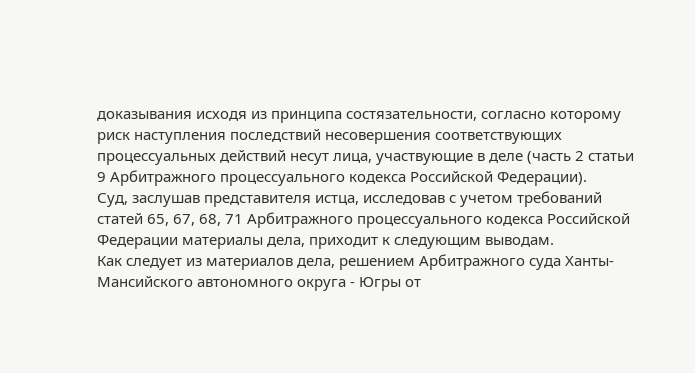доказывания исходя из принципа состязательности, согласно которому риск наступления последствий несовершения соответствующих процессуальных действий несут лица, участвующие в деле (часть 2 статьи 9 Арбитражного процессуального кодекса Российской Федерации).
Суд, заслушав представителя истца, исследовав с учетом требований статей 65, 67, 68, 71 Арбитражного процессуального кодекса Российской Федерации материалы дела, приходит к следующим выводам.
Как следует из материалов дела, решением Арбитражного суда Ханты-Мансийского автономного округа - Югры от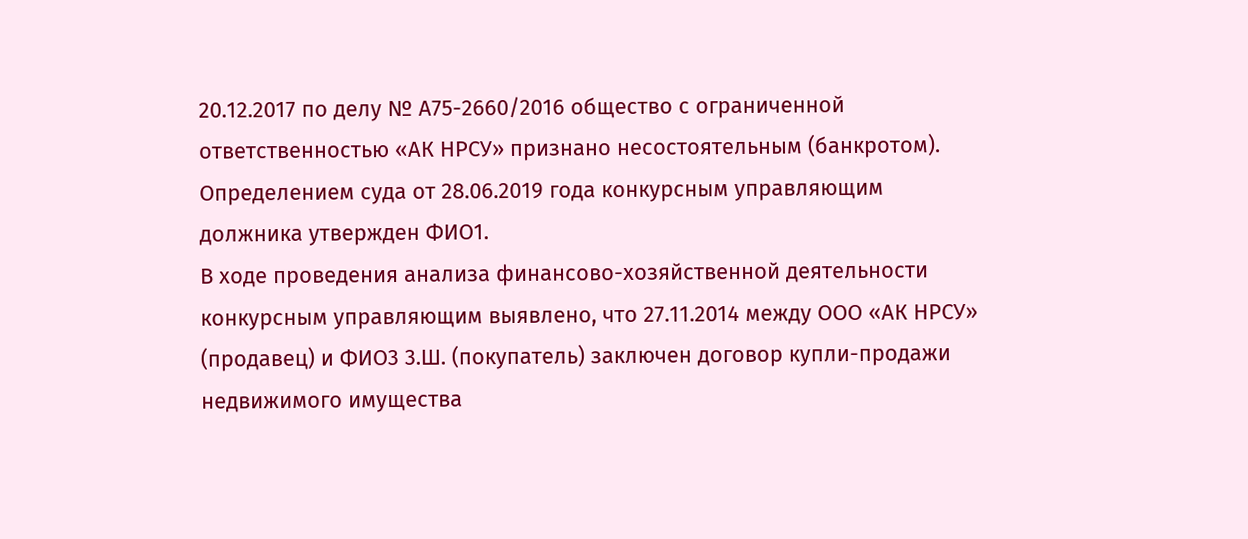20.12.2017 по делу № А75-2660/2016 общество с ограниченной ответственностью «АК НРСУ» признано несостоятельным (банкротом).
Определением суда от 28.06.2019 года конкурсным управляющим должника утвержден ФИО1.
В ходе проведения анализа финансово-хозяйственной деятельности конкурсным управляющим выявлено, что 27.11.2014 между ООО «АК НРСУ» (продавец) и ФИО3 3.Ш. (покупатель) заключен договор купли-продажи недвижимого имущества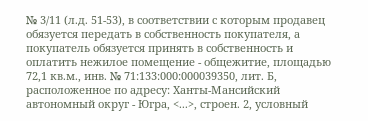№ 3/11 (л.д. 51-53), в соответствии с которым продавец обязуется передать в собственность покупателя, а покупатель обязуется принять в собственность и оплатить нежилое помещение - общежитие, площадью 72,1 кв.м., инв. № 71:133:000:000039350, лит. Б, расположенное по адресу: Ханты-Мансийский автономный округ - Югра, <...>, строен. 2, условный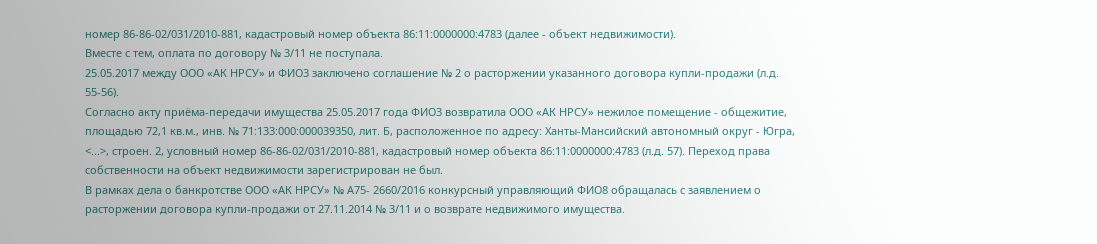номер 86-86-02/031/2010-881, кадастровый номер объекта 86:11:0000000:4783 (далее - объект недвижимости).
Вместе с тем, оплата по договору № 3/11 не поступала.
25.05.2017 между ООО «АК НРСУ» и ФИО3 заключено соглашение № 2 о расторжении указанного договора купли-продажи (л.д. 55-56).
Согласно акту приёма-передачи имущества 25.05.2017 года ФИО3 возвратила ООО «АК НРСУ» нежилое помещение - общежитие, площадью 72,1 кв.м., инв. № 71:133:000:000039350, лит. Б, расположенное по адресу: Ханты-Мансийский автономный округ - Югра, <...>, строен. 2, условный номер 86-86-02/031/2010-881, кадастровый номер объекта 86:11:0000000:4783 (л.д. 57). Переход права собственности на объект недвижимости зарегистрирован не был.
В рамках дела о банкротстве ООО «АК НРСУ» № А75- 2660/2016 конкурсный управляющий ФИО8 обращалась с заявлением о расторжении договора купли-продажи от 27.11.2014 № 3/11 и о возврате недвижимого имущества.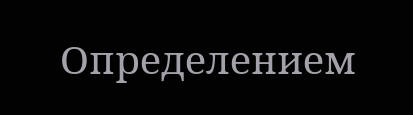Определением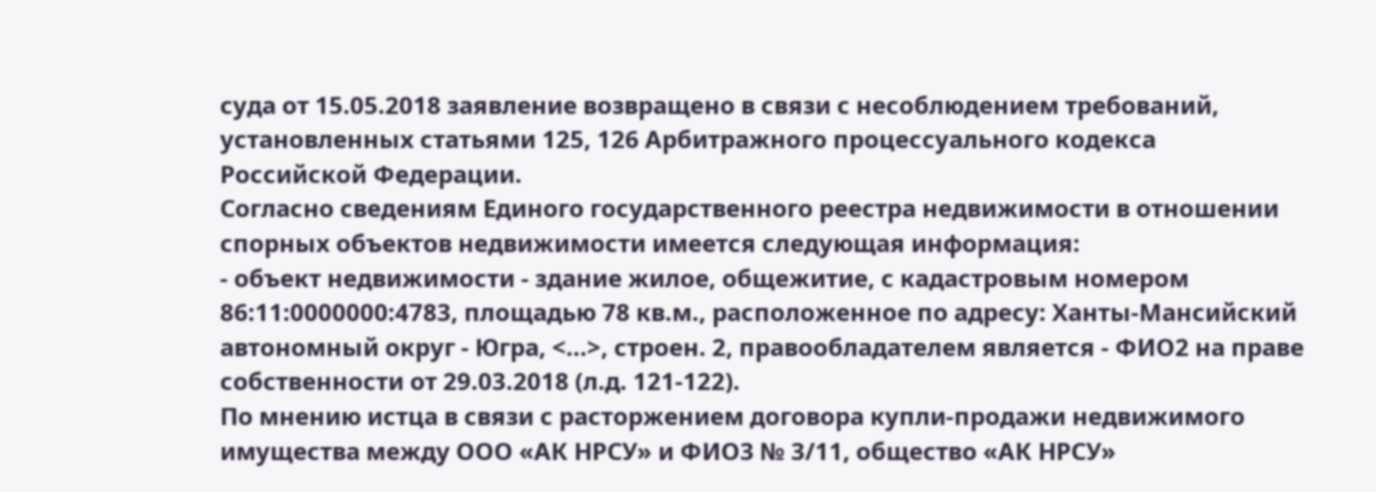суда от 15.05.2018 заявление возвращено в связи с несоблюдением требований, установленных статьями 125, 126 Арбитражного процессуального кодекса Российской Федерации.
Согласно сведениям Единого государственного реестра недвижимости в отношении спорных объектов недвижимости имеется следующая информация:
- объект недвижимости - здание жилое, общежитие, с кадастровым номером 86:11:0000000:4783, площадью 78 кв.м., расположенное по адресу: Ханты-Мансийский автономный округ - Югра, <...>, строен. 2, правообладателем является - ФИО2 на праве собственности от 29.03.2018 (л.д. 121-122).
По мнению истца в связи с расторжением договора купли-продажи недвижимого имущества между ООО «АК НРСУ» и ФИО3 № 3/11, общество «АК НРСУ»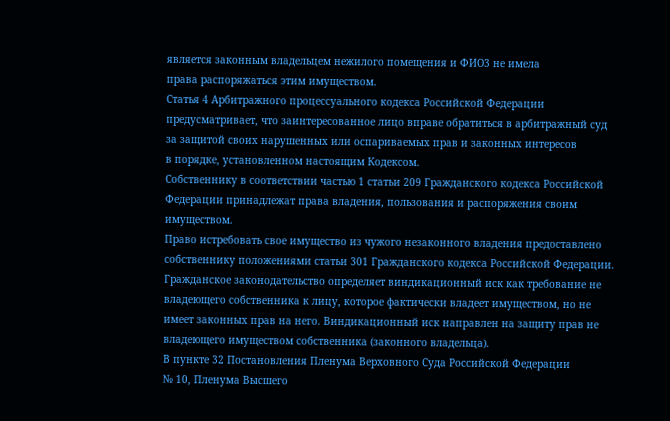является законным владельцем нежилого помещения и ФИО3 не имела
права распоряжаться этим имуществом.
Статья 4 Арбитражного процессуального кодекса Российской Федерации предусматривает, что заинтересованное лицо вправе обратиться в арбитражный суд
за защитой своих нарушенных или оспариваемых прав и законных интересов
в порядке, установленном настоящим Кодексом.
Собственнику в соответствии частью 1 статьи 209 Гражданского кодекса Российской Федерации принадлежат права владения, пользования и распоряжения своим имуществом.
Право истребовать свое имущество из чужого незаконного владения предоставлено собственнику положениями статьи 301 Гражданского кодекса Российской Федерации.
Гражданское законодательство определяет виндикационный иск как требование не владеющего собственника к лицу, которое фактически владеет имуществом, но не имеет законных прав на него. Виндикационный иск направлен на защиту прав не владеющего имуществом собственника (законного владельца).
В пункте 32 Постановления Пленума Верховного Суда Российской Федерации
№ 10, Пленума Высшего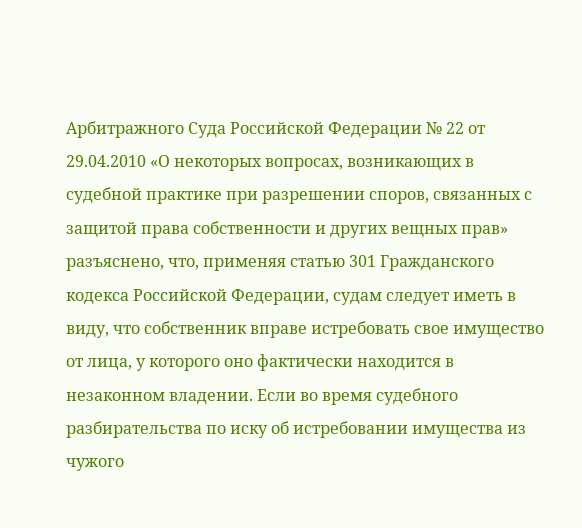Арбитражного Суда Российской Федерации № 22 от 29.04.2010 «О некоторых вопросах, возникающих в судебной практике при разрешении споров, связанных с защитой права собственности и других вещных прав» разъяснено, что, применяя статью 301 Гражданского кодекса Российской Федерации, судам следует иметь в виду, что собственник вправе истребовать свое имущество от лица, у которого оно фактически находится в незаконном владении. Если во время судебного разбирательства по иску об истребовании имущества из чужого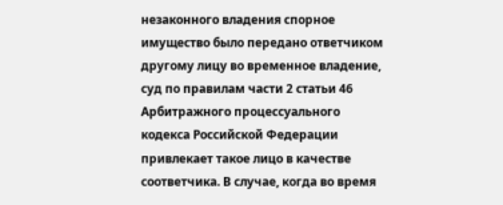незаконного владения спорное имущество было передано ответчиком другому лицу во временное владение, суд по правилам части 2 статьи 46 Арбитражного процессуального кодекса Российской Федерации привлекает такое лицо в качестве соответчика. В случае, когда во время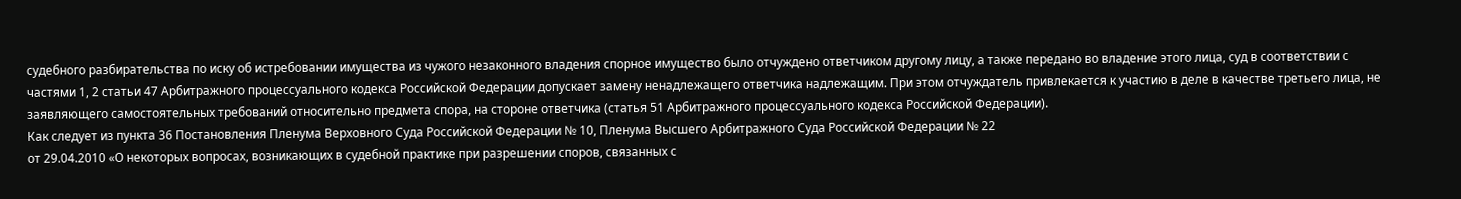судебного разбирательства по иску об истребовании имущества из чужого незаконного владения спорное имущество было отчуждено ответчиком другому лицу, а также передано во владение этого лица, суд в соответствии с частями 1, 2 статьи 47 Арбитражного процессуального кодекса Российской Федерации допускает замену ненадлежащего ответчика надлежащим. При этом отчуждатель привлекается к участию в деле в качестве третьего лица, не заявляющего самостоятельных требований относительно предмета спора, на стороне ответчика (статья 51 Арбитражного процессуального кодекса Российской Федерации).
Как следует из пункта 36 Постановления Пленума Верховного Суда Российской Федерации № 10, Пленума Высшего Арбитражного Суда Российской Федерации № 22
от 29.04.2010 «О некоторых вопросах, возникающих в судебной практике при разрешении споров, связанных с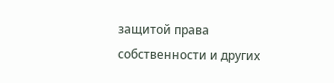защитой права собственности и других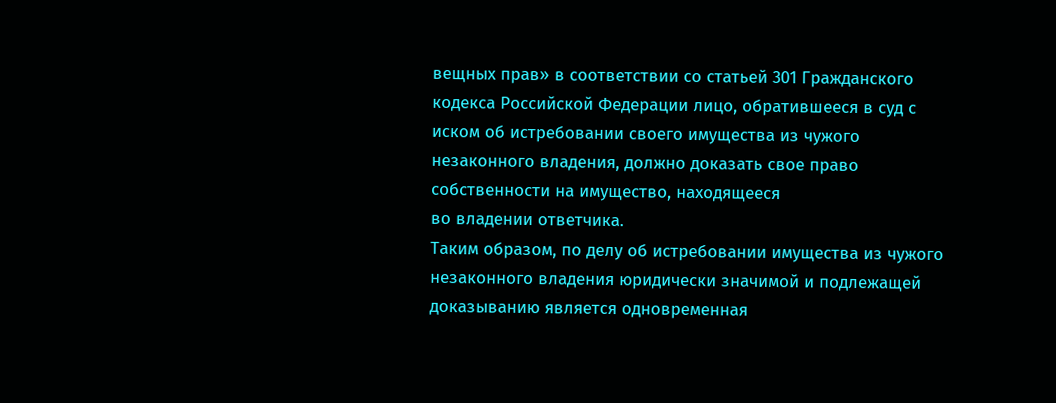вещных прав» в соответствии со статьей 301 Гражданского кодекса Российской Федерации лицо, обратившееся в суд с иском об истребовании своего имущества из чужого незаконного владения, должно доказать свое право собственности на имущество, находящееся
во владении ответчика.
Таким образом, по делу об истребовании имущества из чужого незаконного владения юридически значимой и подлежащей доказыванию является одновременная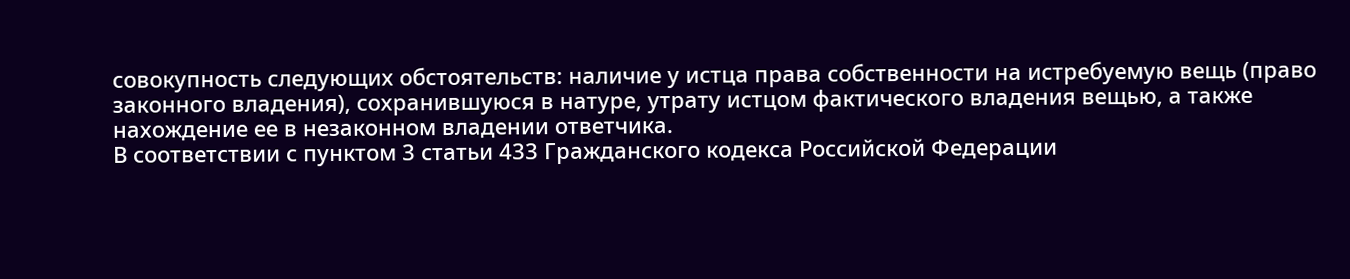совокупность следующих обстоятельств: наличие у истца права собственности на истребуемую вещь (право законного владения), сохранившуюся в натуре, утрату истцом фактического владения вещью, а также нахождение ее в незаконном владении ответчика.
В соответствии с пунктом 3 статьи 433 Гражданского кодекса Российской Федерации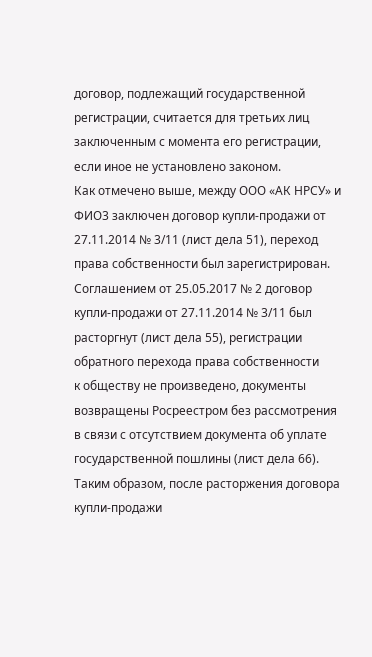договор, подлежащий государственной регистрации, считается для третьих лиц заключенным с момента его регистрации, если иное не установлено законом.
Как отмечено выше, между ООО «АК НРСУ» и ФИО3 заключен договор купли-продажи от 27.11.2014 № 3/11 (лист дела 51), переход права собственности был зарегистрирован.
Соглашением от 25.05.2017 № 2 договор купли-продажи от 27.11.2014 № 3/11 был расторгнут (лист дела 55), регистрации обратного перехода права собственности
к обществу не произведено, документы возвращены Росреестром без рассмотрения
в связи с отсутствием документа об уплате государственной пошлины (лист дела 66).
Таким образом, после расторжения договора купли-продажи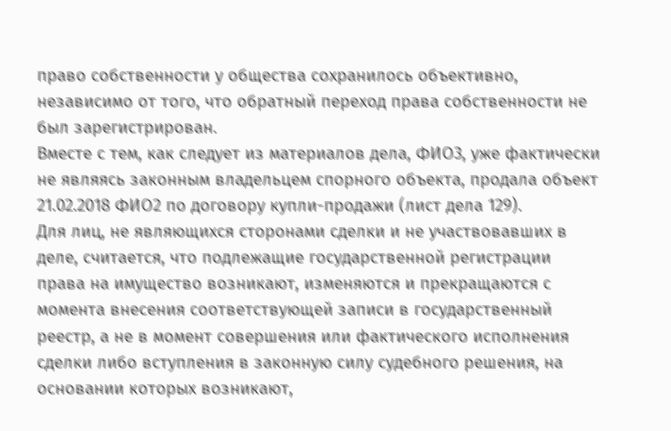право собственности у общества сохранилось объективно, независимо от того, что обратный переход права собственности не был зарегистрирован.
Вместе с тем, как следует из материалов дела, ФИО3, уже фактически
не являясь законным владельцем спорного объекта, продала объект 21.02.2018 ФИО2 по договору купли-продажи (лист дела 129).
Для лиц, не являющихся сторонами сделки и не участвовавших в деле, считается, что подлежащие государственной регистрации права на имущество возникают, изменяются и прекращаются с момента внесения соответствующей записи в государственный реестр, а не в момент совершения или фактического исполнения сделки либо вступления в законную силу судебного решения, на основании которых возникают,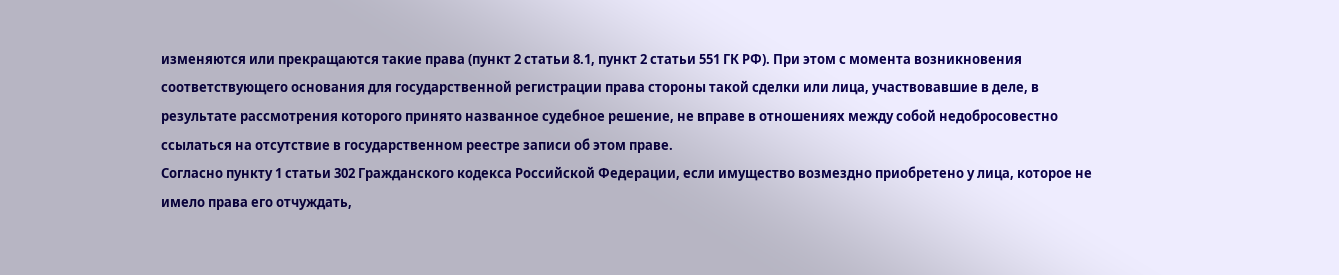изменяются или прекращаются такие права (пункт 2 статьи 8.1, пункт 2 статьи 551 ГК РФ). При этом с момента возникновения соответствующего основания для государственной регистрации права стороны такой сделки или лица, участвовавшие в деле, в результате рассмотрения которого принято названное судебное решение, не вправе в отношениях между собой недобросовестно ссылаться на отсутствие в государственном реестре записи об этом праве.
Согласно пункту 1 статьи 302 Гражданского кодекса Российской Федерации, если имущество возмездно приобретено у лица, которое не имело права его отчуждать,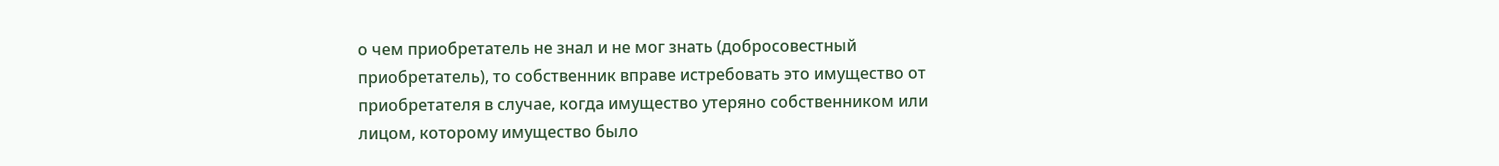о чем приобретатель не знал и не мог знать (добросовестный приобретатель), то собственник вправе истребовать это имущество от приобретателя в случае, когда имущество утеряно собственником или лицом, которому имущество было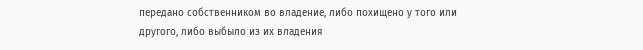передано собственником во владение, либо похищено у того или другого, либо выбыло из их владения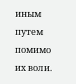иным путем помимо их воли.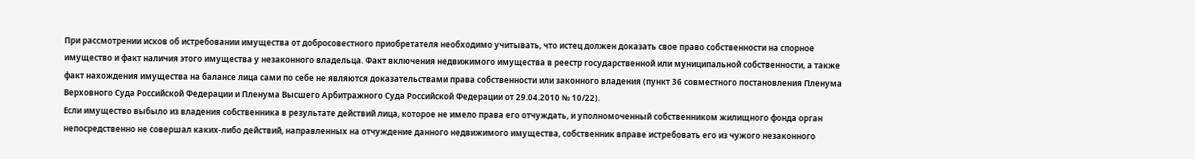При рассмотрении исков об истребовании имущества от добросовестного приобретателя необходимо учитывать, что истец должен доказать свое право собственности на спорное имущество и факт наличия этого имущества у незаконного владельца. Факт включения недвижимого имущества в реестр государственной или муниципальной собственности, а также факт нахождения имущества на балансе лица сами по себе не являются доказательствами права собственности или законного владения (пункт 36 совместного постановления Пленума Верховного Суда Российской Федерации и Пленума Высшего Арбитражного Суда Российской Федерации от 29.04.2010 № 10/22).
Если имущество выбыло из владения собственника в результате действий лица, которое не имело права его отчуждать, и уполномоченный собственником жилищного фонда орган непосредственно не совершал каких-либо действий, направленных на отчуждение данного недвижимого имущества, собственник вправе истребовать его из чужого незаконного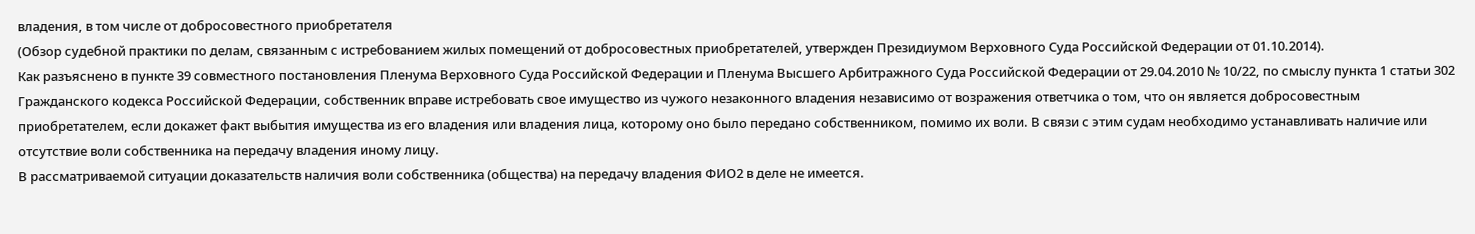владения, в том числе от добросовестного приобретателя
(Обзор судебной практики по делам, связанным с истребованием жилых помещений от добросовестных приобретателей, утвержден Президиумом Верховного Суда Российской Федерации от 01.10.2014).
Как разъяснено в пункте 39 совместного постановления Пленума Верховного Суда Российской Федерации и Пленума Высшего Арбитражного Суда Российской Федерации от 29.04.2010 № 10/22, по смыслу пункта 1 статьи 302 Гражданского кодекса Российской Федерации, собственник вправе истребовать свое имущество из чужого незаконного владения независимо от возражения ответчика о том, что он является добросовестным приобретателем, если докажет факт выбытия имущества из его владения или владения лица, которому оно было передано собственником, помимо их воли. В связи с этим судам необходимо устанавливать наличие или отсутствие воли собственника на передачу владения иному лицу.
В рассматриваемой ситуации доказательств наличия воли собственника (общества) на передачу владения ФИО2 в деле не имеется.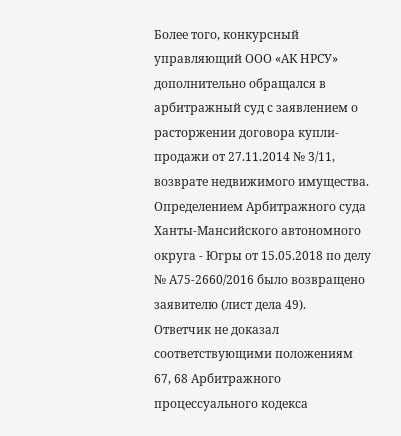Более того, конкурсный управляющий ООО «АК НРСУ» дополнительно обращался в арбитражный суд с заявлением о расторжении договора купли-продажи от 27.11.2014 № 3/11, возврате недвижимого имущества. Определением Арбитражного суда Ханты-Мансийского автономного округа - Югры от 15.05.2018 по делу № А75-2660/2016 было возвращено заявителю (лист дела 49).
Ответчик не доказал соответствующими положениям 67, 68 Арбитражного процессуального кодекса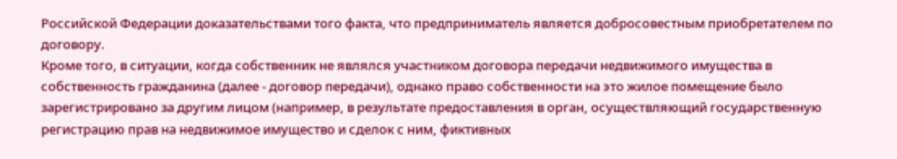Российской Федерации доказательствами того факта, что предприниматель является добросовестным приобретателем по договору.
Кроме того, в ситуации, когда собственник не являлся участником договора передачи недвижимого имущества в собственность гражданина (далее - договор передачи), однако право собственности на это жилое помещение было зарегистрировано за другим лицом (например, в результате предоставления в орган, осуществляющий государственную регистрацию прав на недвижимое имущество и сделок с ним, фиктивных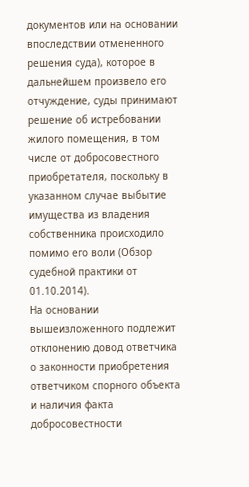документов или на основании впоследствии отмененного решения суда), которое в дальнейшем произвело его отчуждение, суды принимают решение об истребовании жилого помещения, в том числе от добросовестного приобретателя, поскольку в указанном случае выбытие имущества из владения собственника происходило помимо его воли (Обзор судебной практики от 01.10.2014).
На основании вышеизложенного подлежит отклонению довод ответчика
о законности приобретения ответчиком спорного объекта и наличия факта добросовестности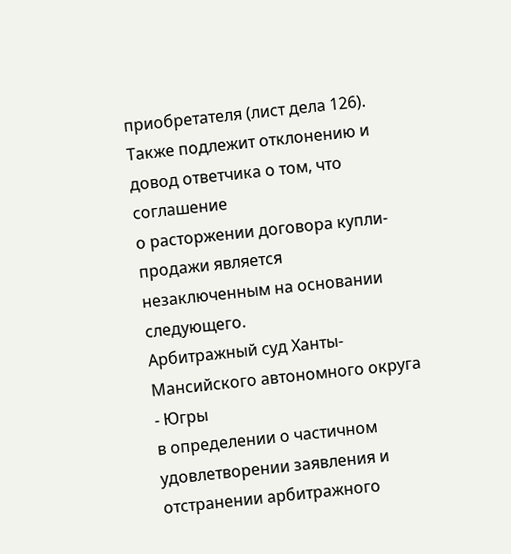приобретателя (лист дела 126).
Также подлежит отклонению и довод ответчика о том, что соглашение
о расторжении договора купли-продажи является незаключенным на основании следующего.
Арбитражный суд Ханты-Мансийского автономного округа - Югры
в определении о частичном удовлетворении заявления и отстранении арбитражного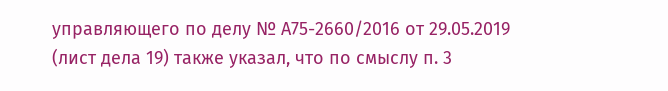управляющего по делу № А75-2660/2016 от 29.05.2019 (лист дела 19) также указал, что по смыслу п. 3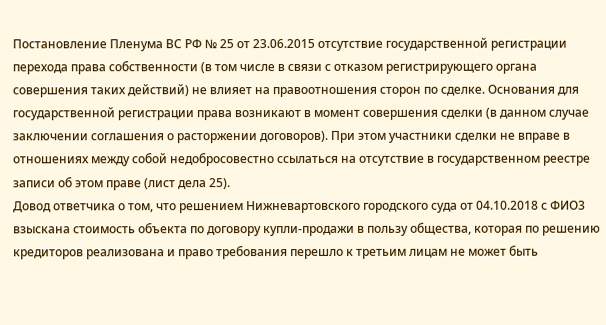Постановление Пленума ВС РФ № 25 от 23.06.2015 отсутствие государственной регистрации перехода права собственности (в том числе в связи с отказом регистрирующего органа совершения таких действий) не влияет на правоотношения сторон по сделке. Основания для государственной регистрации права возникают в момент совершения сделки (в данном случае заключении соглашения о расторжении договоров). При этом участники сделки не вправе в отношениях между собой недобросовестно ссылаться на отсутствие в государственном реестре записи об этом праве (лист дела 25).
Довод ответчика о том, что решением Нижневартовского городского суда от 04.10.2018 с ФИО3 взыскана стоимость объекта по договору купли-продажи в пользу общества, которая по решению кредиторов реализована и право требования перешло к третьим лицам не может быть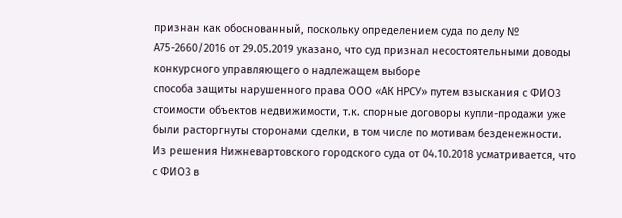признан как обоснованный, поскольку определением суда по делу № А75-2660/2016 от 29.05.2019 указано, что суд признал несостоятельными доводы конкурсного управляющего о надлежащем выборе
способа защиты нарушенного права ООО «АК НРСУ» путем взыскания с ФИО3 стоимости объектов недвижимости, т.к. спорные договоры купли-продажи уже были расторгнуты сторонами сделки, в том числе по мотивам безденежности.
Из решения Нижневартовского городского суда от 04.10.2018 усматривается, что
с ФИО3 в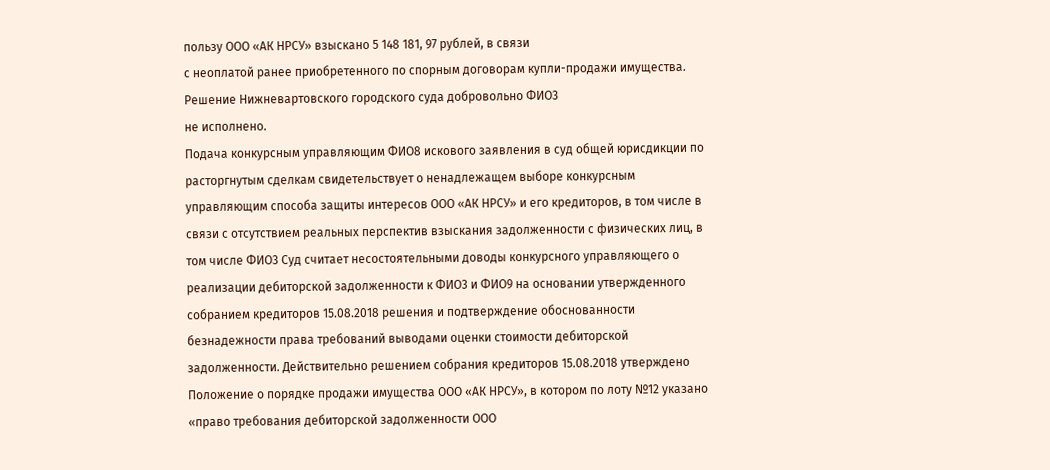пользу ООО «АК НРСУ» взыскано 5 148 181, 97 рублей, в связи
с неоплатой ранее приобретенного по спорным договорам купли-продажи имущества. Решение Нижневартовского городского суда добровольно ФИО3
не исполнено.
Подача конкурсным управляющим ФИО8 искового заявления в суд общей юрисдикции по расторгнутым сделкам свидетельствует о ненадлежащем выборе конкурсным управляющим способа защиты интересов ООО «АК НРСУ» и его кредиторов, в том числе в связи с отсутствием реальных перспектив взыскания задолженности с физических лиц, в том числе ФИО3 Суд считает несостоятельными доводы конкурсного управляющего о реализации дебиторской задолженности к ФИО3 и ФИО9 на основании утвержденного собранием кредиторов 15.08.2018 решения и подтверждение обоснованности безнадежности права требований выводами оценки стоимости дебиторской задолженности. Действительно решением собрания кредиторов 15.08.2018 утверждено Положение о порядке продажи имущества ООО «АК НРСУ», в котором по лоту №12 указано «право требования дебиторской задолженности ООО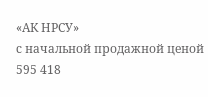«АК НРСУ»
с начальной продажной ценой 595 418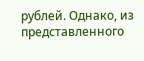рублей. Однако, из представленного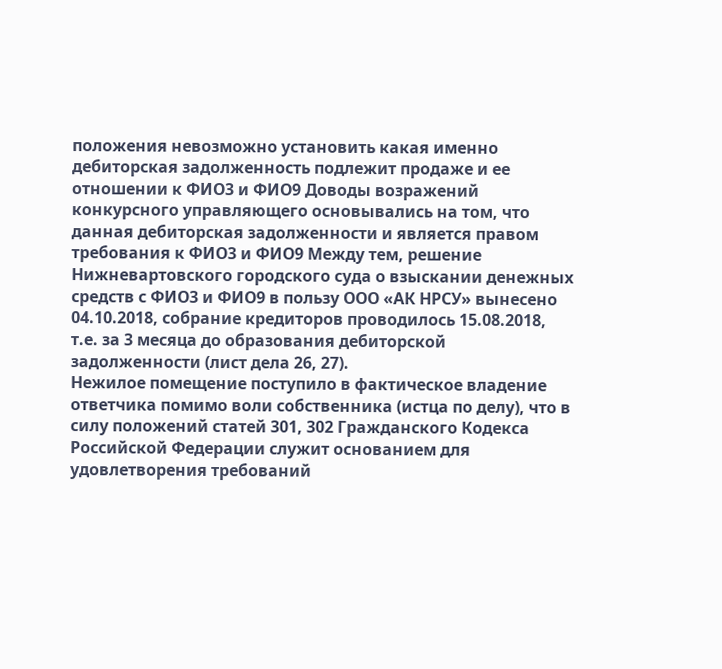положения невозможно установить какая именно дебиторская задолженность подлежит продаже и ее отношении к ФИО3 и ФИО9 Доводы возражений конкурсного управляющего основывались на том, что данная дебиторская задолженности и является правом требования к ФИО3 и ФИО9 Между тем, решение Нижневартовского городского суда о взыскании денежных средств с ФИО3 и ФИО9 в пользу ООО «АК НРСУ» вынесено 04.10.2018, собрание кредиторов проводилось 15.08.2018, т.е. за 3 месяца до образования дебиторской задолженности (лист дела 26, 27).
Нежилое помещение поступило в фактическое владение ответчика помимо воли собственника (истца по делу), что в силу положений статей 301, 302 Гражданского Кодекса Российской Федерации служит основанием для удовлетворения требований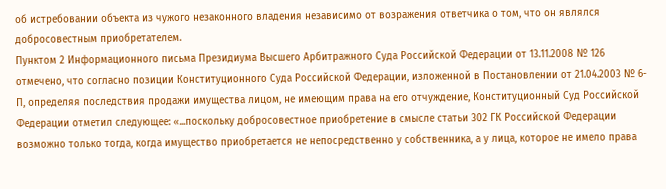об истребовании объекта из чужого незаконного владения независимо от возражения ответчика о том, что он являлся добросовестным приобретателем.
Пунктом 2 Информационного письма Президиума Высшего Арбитражного Суда Российской Федерации от 13.11.2008 № 126 отмечено, что согласно позиции Конституционного Суда Российской Федерации, изложенной в Постановлении от 21.04.2003 № 6-П, определяя последствия продажи имущества лицом, не имеющим права на его отчуждение, Конституционный Суд Российской Федерации отметил следующее: «...поскольку добросовестное приобретение в смысле статьи 302 ГК Российской Федерации возможно только тогда, когда имущество приобретается не непосредственно у собственника, а у лица, которое не имело права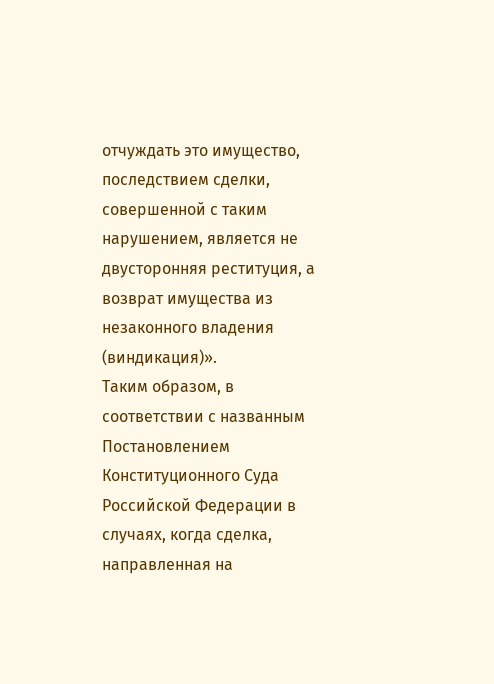отчуждать это имущество, последствием сделки, совершенной с таким нарушением, является не двусторонняя реституция, а возврат имущества из незаконного владения (виндикация)».
Таким образом, в соответствии с названным Постановлением Конституционного Суда Российской Федерации в случаях, когда сделка, направленная на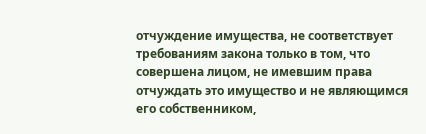отчуждение имущества, не соответствует требованиям закона только в том, что совершена лицом, не имевшим права отчуждать это имущество и не являющимся его собственником,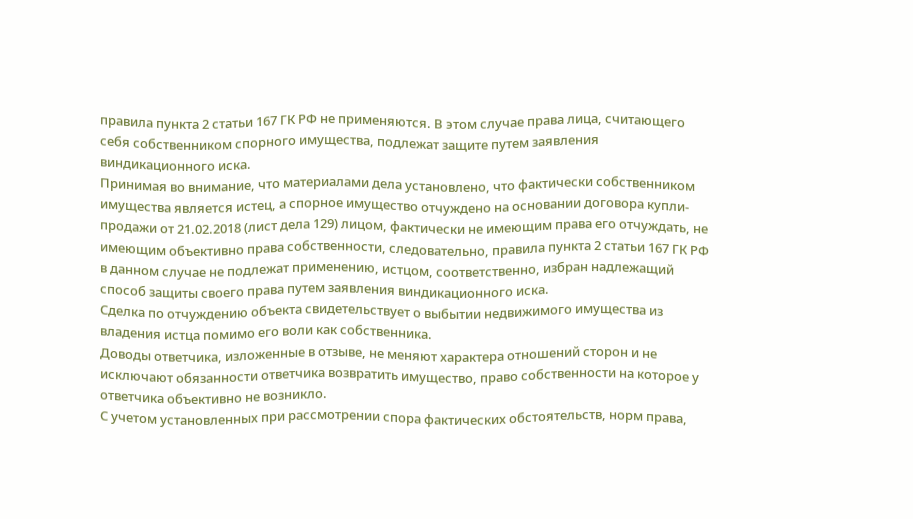правила пункта 2 статьи 167 ГК РФ не применяются. В этом случае права лица, считающего себя собственником спорного имущества, подлежат защите путем заявления виндикационного иска.
Принимая во внимание, что материалами дела установлено, что фактически собственником имущества является истец, а спорное имущество отчуждено на основании договора купли-продажи от 21.02.2018 (лист дела 129) лицом, фактически не имеющим права его отчуждать, не имеющим объективно права собственности, следовательно, правила пункта 2 статьи 167 ГК РФ в данном случае не подлежат применению, истцом, соответственно, избран надлежащий способ защиты своего права путем заявления виндикационного иска.
Сделка по отчуждению объекта свидетельствует о выбытии недвижимого имущества из владения истца помимо его воли как собственника.
Доводы ответчика, изложенные в отзыве, не меняют характера отношений сторон и не исключают обязанности ответчика возвратить имущество, право собственности на которое у ответчика объективно не возникло.
С учетом установленных при рассмотрении спора фактических обстоятельств, норм права,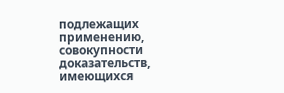подлежащих применению, совокупности доказательств, имеющихся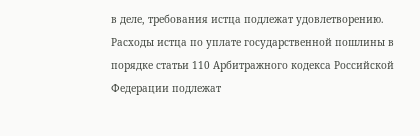в деле, требования истца подлежат удовлетворению.
Расходы истца по уплате государственной пошлины в порядке статьи 110 Арбитражного кодекса Российской Федерации подлежат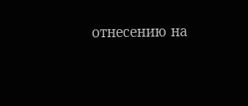отнесению на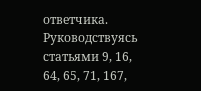ответчика.
Руководствуясь статьями 9, 16, 64, 65, 71, 167,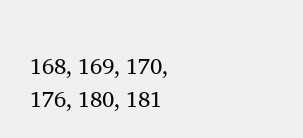168, 169, 170, 176, 180, 181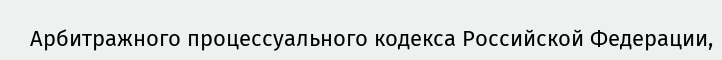Арбитражного процессуального кодекса Российской Федерации,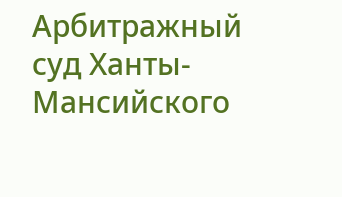Арбитражный суд Ханты-Мансийского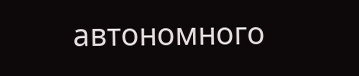автономного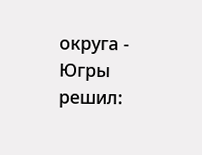округа - Югры
решил: